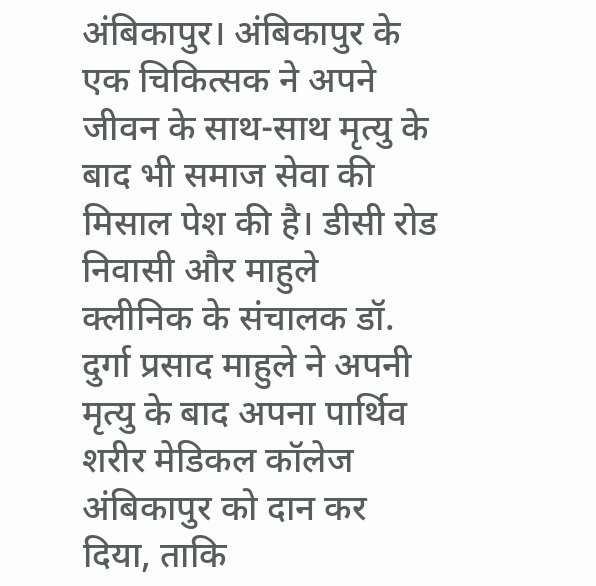अंबिकापुर। अंबिकापुर के एक चिकित्सक ने अपने जीवन के साथ-साथ मृत्यु के बाद भी समाज सेवा की मिसाल पेश की है। डीसी रोड निवासी और माहुले
क्लीनिक के संचालक डॉ. दुर्गा प्रसाद माहुले ने अपनी मृत्यु के बाद अपना पार्थिव शरीर मेडिकल कॉलेज अंबिकापुर को दान कर दिया, ताकि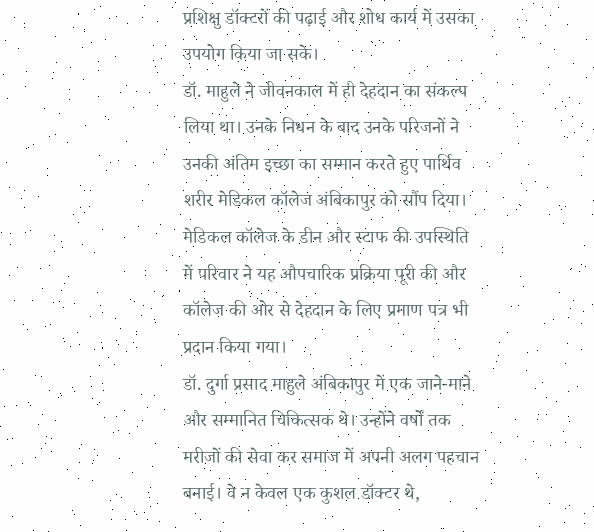प्रशिक्षु डॉक्टरों की पढ़ाई और शोध कार्य में उसका उपयोग किया जा सके।
डॉ. माहुले ने जीवनकाल में ही देहदान का संकल्प लिया था। उनके निधन के बाद उनके परिजनों ने उनकी अंतिम इच्छा का सम्मान करते हुए पार्थिव शरीर मेडिकल कॉलेज अंबिकापुर को सौंप दिया। मेडिकल कॉलेज के डीन और स्टाफ की उपस्थिति में परिवार ने यह औपचारिक प्रक्रिया पूरी की और कॉलेज की ओर से देहदान के लिए प्रमाण पत्र भी प्रदान किया गया।
डॉ. दुर्गा प्रसाद माहुले अंबिकापुर में एक जाने-माने और सम्मानित चिकित्सक थे। उन्होंने वर्षों तक मरीजों की सेवा कर समाज में अपनी अलग पहचान बनाई। वे न केवल एक कुशल डॉक्टर थे,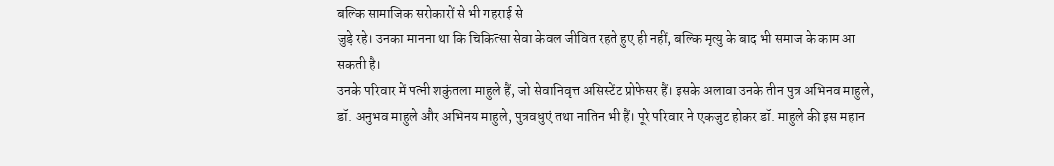बल्कि सामाजिक सरोकारों से भी गहराई से
जुड़े रहे। उनका मानना था कि चिकित्सा सेवा केवल जीवित रहते हुए ही नहीं, बल्कि मृत्यु के बाद भी समाज के काम आ सकती है।
उनके परिवार में पत्नी शकुंतला माहुले हैं, जो सेवानिवृत्त असिस्टेंट प्रोफेसर हैं। इसके अलावा उनके तीन पुत्र अभिनव माहुले, डॉ. अनुभव माहुले और अभिनय माहुले, पुत्रवधुएं तथा नातिन भी हैं। पूरे परिवार ने एकजुट होकर डॉ. माहुले की इस महान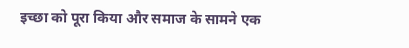इच्छा को पूरा किया और समाज के सामने एक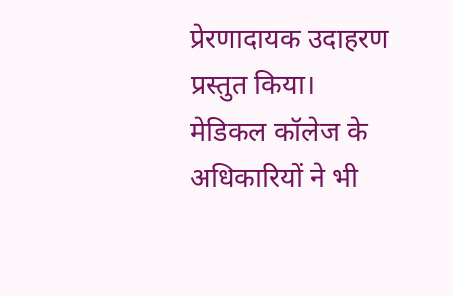प्रेरणादायक उदाहरण प्रस्तुत किया।
मेडिकल कॉलेज के अधिकारियों ने भी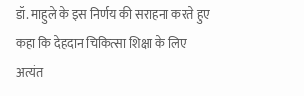डॉ. माहुले के इस निर्णय की सराहना करते हुए कहा कि देहदान चिकित्सा शिक्षा के लिए अत्यंत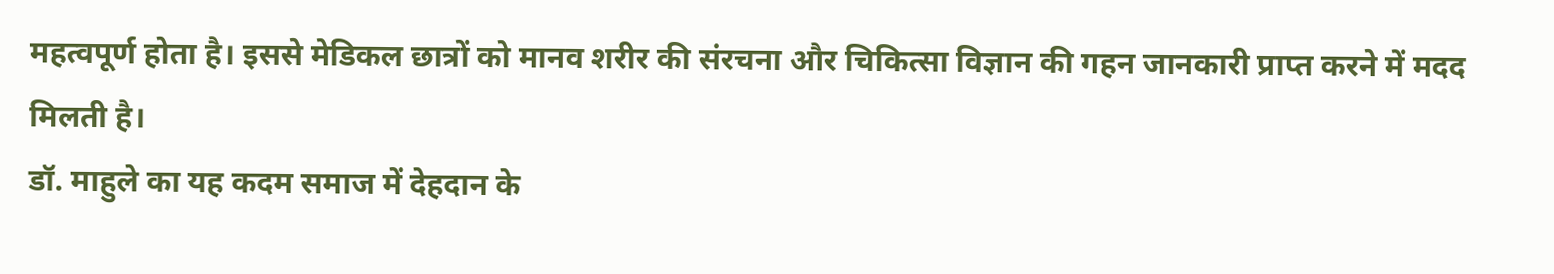महत्वपूर्ण होता है। इससे मेडिकल छात्रों को मानव शरीर की संरचना और चिकित्सा विज्ञान की गहन जानकारी प्राप्त करने में मदद मिलती है।
डॉ. माहुले का यह कदम समाज में देहदान के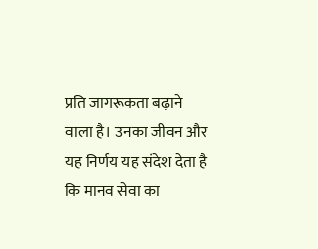प्रति जागरूकता बढ़ाने वाला है। उनका जीवन और यह निर्णय यह संदेश देता है कि मानव सेवा का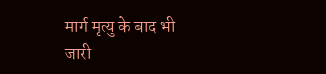मार्ग मृत्यु के बाद भी जारी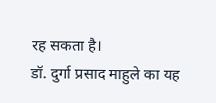रह सकता है।
डॉ. दुर्गा प्रसाद माहुले का यह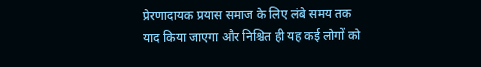प्रेरणादायक प्रयास समाज के लिए लंबे समय तक याद किया जाएगा और निश्चित ही यह कई लोगों को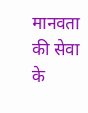मानवता की सेवा के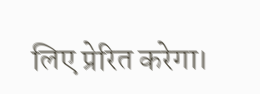लिए प्रेरित करेगा।